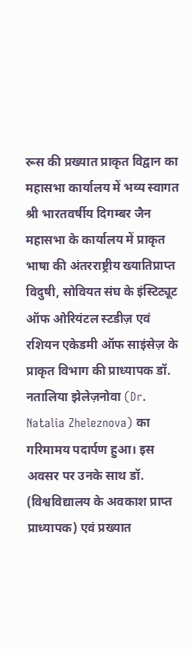रूस की प्रख्यात प्राकृत विद्वान का महासभा कार्यालय में भव्य स्वागत
श्री भारतवर्षीय दिगम्बर जैन महासभा के कार्यालय में प्राकृत भाषा की अंतरराष्ट्रीय ख्यातिप्राप्त विदुषी, सोवियत संघ के इंस्टिट्यूट ऑफ ओरियंटल स्टडीज़ एवं रशियन एकेडमी ऑफ साइंसेज़ के प्राकृत विभाग की प्राध्यापक डॉ. नतालिया झेलेज़नोवा (Dr. Natalia Zheleznova) का गरिमामय पदार्पण हुआ। इस अवसर पर उनके साथ डॉ. (विश्वविद्यालय के अवकाश प्राप्त प्राध्यापक) एवं प्रख्यात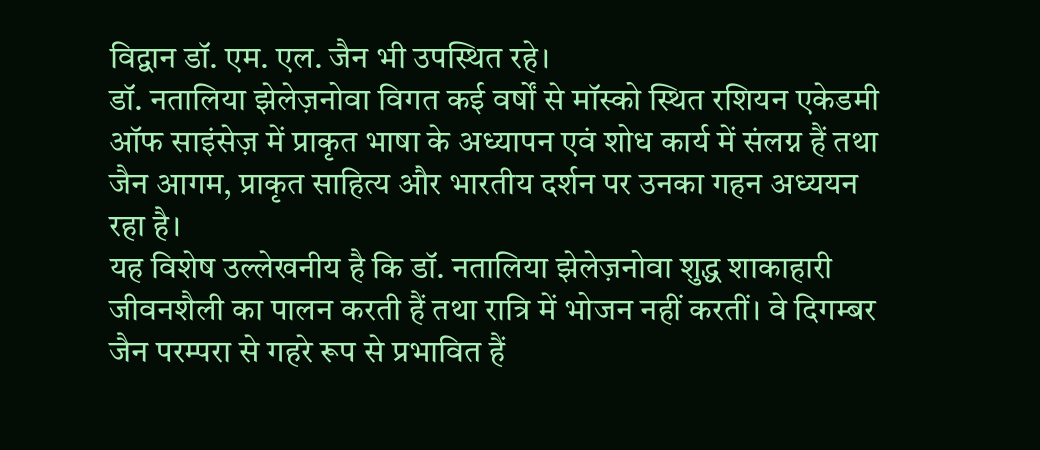विद्वान डॉ. एम. एल. जैन भी उपस्थित रहे।
डॉ. नतालिया झेलेज़नोवा विगत कई वर्षों से मॉस्को स्थित रशियन एकेडमी ऑफ साइंसेज़ में प्राकृत भाषा के अध्यापन एवं शोध कार्य में संलग्न हैं तथा जैन आगम, प्राकृत साहित्य और भारतीय दर्शन पर उनका गहन अध्ययन रहा है।
यह विशेष उल्लेखनीय है कि डॉ. नतालिया झेलेज़नोवा शुद्ध शाकाहारी जीवनशैली का पालन करती हैं तथा रात्रि में भोजन नहीं करतीं। वे दिगम्बर जैन परम्परा से गहरे रूप से प्रभावित हैं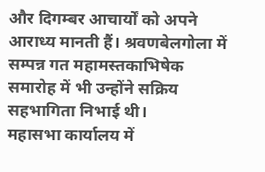और दिगम्बर आचार्यों को अपने आराध्य मानती हैं। श्रवणबेलगोला में सम्पन्न गत महामस्तकाभिषेक समारोह में भी उन्होंने सक्रिय सहभागिता निभाई थी।
महासभा कार्यालय में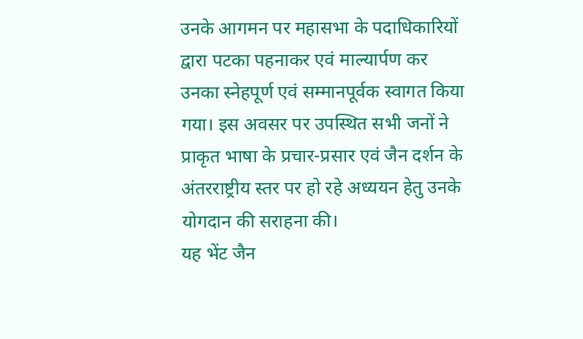उनके आगमन पर महासभा के पदाधिकारियों द्वारा पटका पहनाकर एवं माल्यार्पण कर उनका स्नेहपूर्ण एवं सम्मानपूर्वक स्वागत किया गया। इस अवसर पर उपस्थित सभी जनों ने प्राकृत भाषा के प्रचार-प्रसार एवं जैन दर्शन के अंतरराष्ट्रीय स्तर पर हो रहे अध्ययन हेतु उनके योगदान की सराहना की।
यह भेंट जैन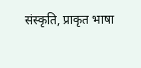संस्कृति, प्राकृत भाषा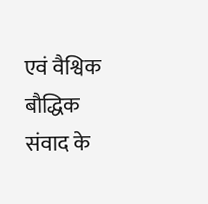एवं वैश्विक बौद्धिक संवाद के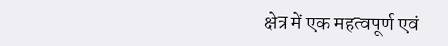क्षेत्र में एक महत्वपूर्ण एवं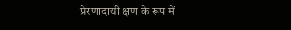प्रेरणादायी क्षण के रूप में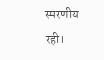स्मरणीय रही।